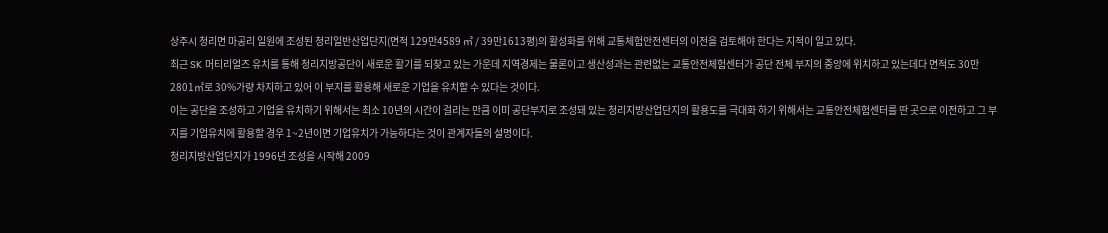상주시 청리면 마공리 일원에 조성된 청리일반산업단지(면적 129만4589 ㎡ / 39만1613평)의 활성화를 위해 교통체험안전센터의 이전을 검토해야 한다는 지적이 일고 있다.
최근 SK 머티리얼즈 유치를 통해 청리지방공단이 새로운 활기를 되찾고 있는 가운데 지역경제는 물론이고 생산성과는 관련없는 교통안전체험센터가 공단 전체 부지의 중앙에 위치하고 있는데다 면적도 30만2801㎡로 30%가량 차지하고 있어 이 부지를 활용해 새로운 기업을 유치할 수 있다는 것이다.
이는 공단을 조성하고 기업을 유치하기 위해서는 최소 10년의 시간이 걸리는 만큼 이미 공단부지로 조성돼 있는 청리지방산업단지의 활용도를 극대화 하기 위해서는 교통안전체험센터를 딴 곳으로 이전하고 그 부지를 기업유치에 활용할 경우 1~2년이면 기업유치가 가능하다는 것이 관계자들의 설명이다.
청리지방산업단지가 1996년 조성을 시작해 2009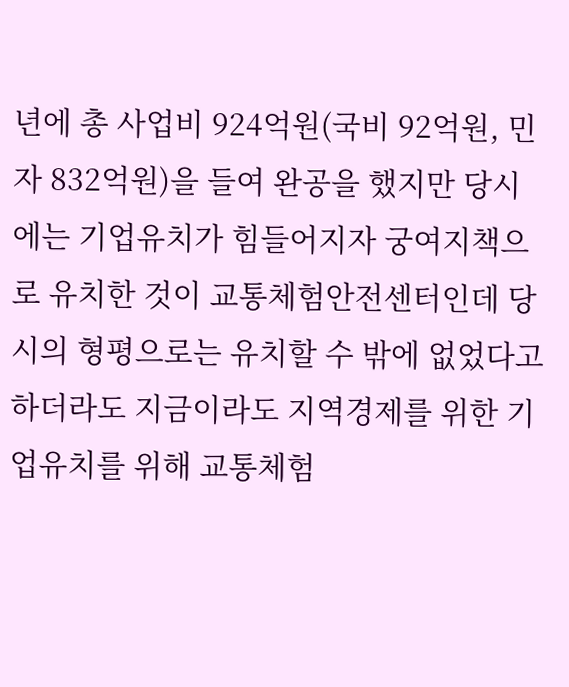년에 총 사업비 924억원(국비 92억원, 민자 832억원)을 들여 완공을 했지만 당시에는 기업유치가 힘들어지자 궁여지책으로 유치한 것이 교통체험안전센터인데 당시의 형평으로는 유치할 수 밖에 없었다고 하더라도 지금이라도 지역경제를 위한 기업유치를 위해 교통체험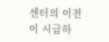센터의 이전이 시급하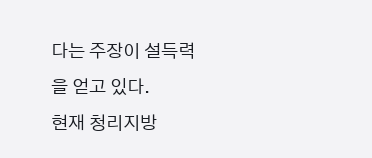다는 주장이 설득력을 얻고 있다.
현재 청리지방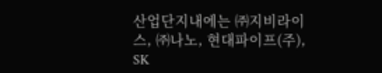산업단지내에는 ㈜지비라이스, ㈜나노, 현대파이프(주), SK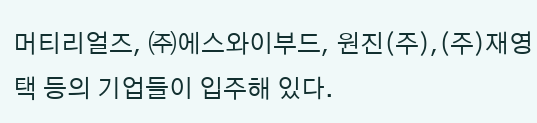머티리얼즈, ㈜에스와이부드, 원진(주),(주)재영택 등의 기업들이 입주해 있다.